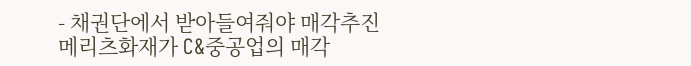- 채권단에서 받아들여줘야 매각추진
메리츠화재가 C&중공업의 매각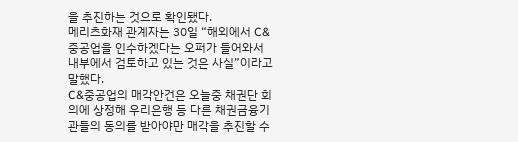을 추진하는 것으로 확인됐다.
메리츠화재 관계자는 30일 “해외에서 C&중공업을 인수하겠다는 오퍼가 들어와서 내부에서 검토하고 있는 것은 사실”이라고 말했다.
C&중공업의 매각안건은 오늘중 채권단 회의에 상정해 우리은행 등 다른 채권금융기관들의 동의를 받아야만 매각을 추진할 수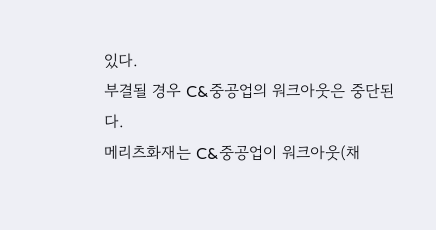있다.
부결될 경우 C&중공업의 워크아웃은 중단된다.
메리츠화재는 C&중공업이 워크아웃(채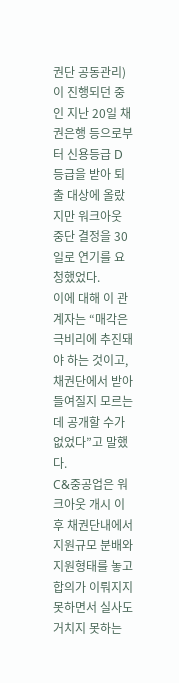권단 공동관리)이 진행되던 중인 지난 20일 채권은행 등으로부터 신용등급 D등급을 받아 퇴출 대상에 올랐지만 워크아웃 중단 결정을 30일로 연기를 요청했었다.
이에 대해 이 관계자는 “매각은 극비리에 추진돼야 하는 것이고, 채권단에서 받아들여질지 모르는데 공개할 수가 없었다”고 말했다.
C&중공업은 워크아웃 개시 이후 채권단내에서 지원규모 분배와 지원형태를 놓고 합의가 이뤄지지 못하면서 실사도 거치지 못하는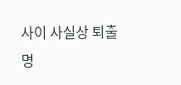사이 사실상 퇴출 명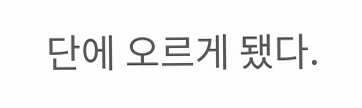단에 오르게 됐다.